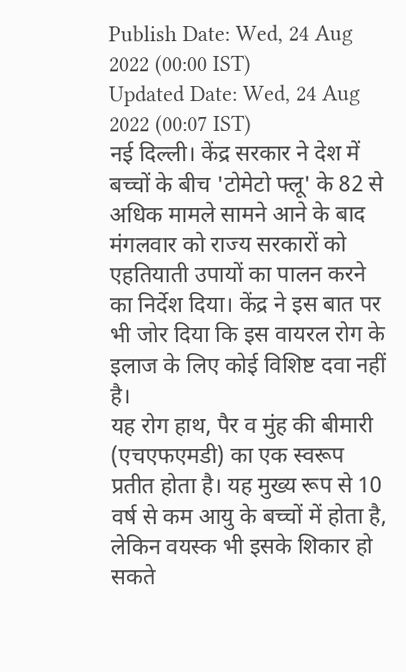Publish Date: Wed, 24 Aug 2022 (00:00 IST)
Updated Date: Wed, 24 Aug 2022 (00:07 IST)
नई दिल्ली। केंद्र सरकार ने देश में बच्चों के बीच 'टोमेटो फ्लू' के 82 से अधिक मामले सामने आने के बाद मंगलवार को राज्य सरकारों को एहतियाती उपायों का पालन करने का निर्देश दिया। केंद्र ने इस बात पर भी जोर दिया कि इस वायरल रोग के इलाज के लिए कोई विशिष्ट दवा नहीं है।
यह रोग हाथ, पैर व मुंह की बीमारी (एचएफएमडी) का एक स्वरूप प्रतीत होता है। यह मुख्य रूप से 10 वर्ष से कम आयु के बच्चों में होता है, लेकिन वयस्क भी इसके शिकार हो सकते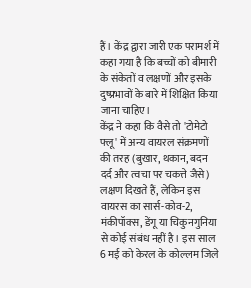हैं। केंद्र द्वारा जारी एक परामर्श में कहा गया है कि बच्चों को बीमारी के संकेतों व लक्षणों और इसके दुष्प्रभावों के बारे में शिक्षित किया जाना चाहिए।
केंद्र ने कहा कि वैसे तो 'टोमेटो फ्लू' में अन्य वायरल संक्रमणों की तरह (बुखार, थकान, बदन दर्द और त्वचा पर चकत्ते जैसे) लक्षण दिखते हैं, लेकिन इस वायरस का सार्स-कोव-2, मंकीपॉक्स, डेंगू या चिकुनगुनिया से कोई संबंध नहीं है। इस साल 6 मई को केरल के कोल्लम जिले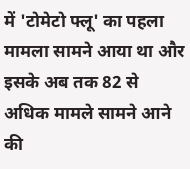में 'टोमेटो फ्लू' का पहला मामला सामने आया था और इसके अब तक 82 से अधिक मामले सामने आने की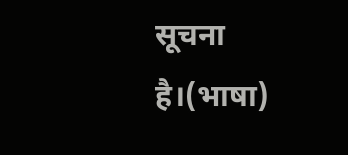सूचना है।(भाषा)